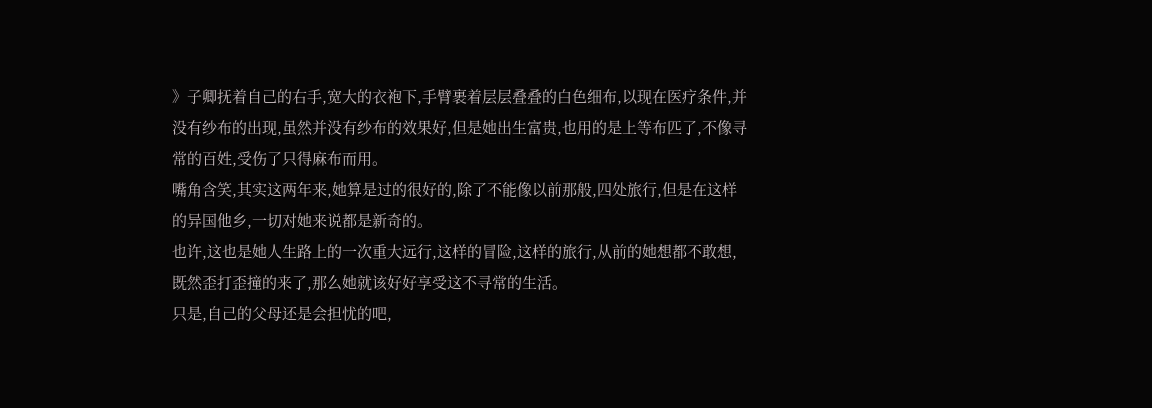》子卿抚着自己的右手,宽大的衣袍下,手臂裹着层层叠叠的白色细布,以现在医疗条件,并没有纱布的出现,虽然并没有纱布的效果好,但是她出生富贵,也用的是上等布匹了,不像寻常的百姓,受伤了只得麻布而用。
嘴角含笑,其实这两年来,她算是过的很好的,除了不能像以前那般,四处旅行,但是在这样的异国他乡,一切对她来说都是新奇的。
也许,这也是她人生路上的一次重大远行,这样的冒险,这样的旅行,从前的她想都不敢想,既然歪打歪撞的来了,那么她就该好好享受这不寻常的生活。
只是,自己的父母还是会担忧的吧,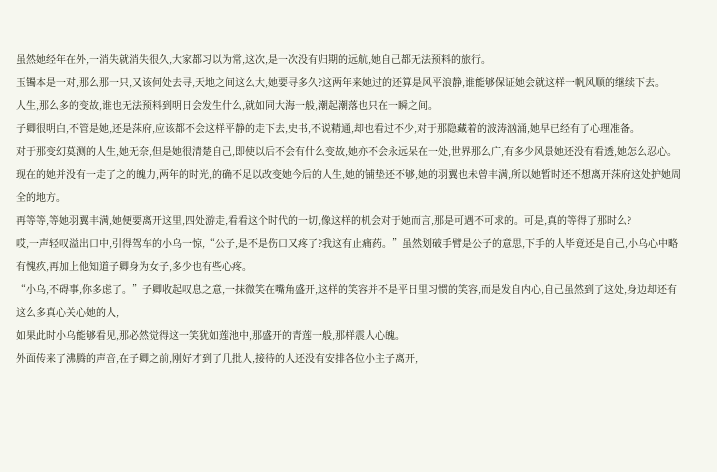虽然她经年在外,一消失就消失很久,大家都习以为常,这次,是一次没有归期的远航,她自己都无法预料的旅行。
玉镯本是一对,那么那一只,又该何处去寻,天地之间这么大,她要寻多久?这两年来她过的还算是风平浪静,谁能够保证她会就这样一帆风顺的继续下去。
人生,那么多的变故,谁也无法预料到明日会发生什么,就如同大海一般,潮起潮落也只在一瞬之间。
子卿很明白,不管是她,还是莯府,应该都不会这样平静的走下去,史书,不说精通,却也看过不少,对于那隐藏着的波涛汹涌,她早已经有了心理准备。
对于那变幻莫测的人生,她无奈,但是她很清楚自己,即使以后不会有什么变故,她亦不会永远呆在一处,世界那么广,有多少风景她还没有看透,她怎么忍心。
现在的她并没有一走了之的魄力,两年的时光,的确不足以改变她今后的人生,她的铺垫还不够,她的羽翼也未曾丰满,所以她暂时还不想离开莯府这处护她周全的地方。
再等等,等她羽翼丰满,她便要离开这里,四处游走,看看这个时代的一切,像这样的机会对于她而言,那是可遇不可求的。可是,真的等得了那时么?
哎,一声轻叹溢出口中,引得驾车的小乌一惊,“公子,是不是伤口又疼了?我这有止痛药。”虽然划破手臂是公子的意思,下手的人毕竟还是自己,小乌心中略有愧疚,再加上他知道子卿身为女子,多少也有些心疼。
“小乌,不碍事,你多虑了。”子卿收起叹息之意,一抹微笑在嘴角盛开,这样的笑容并不是平日里习惯的笑容,而是发自内心,自己虽然到了这处,身边却还有这么多真心关心她的人,
如果此时小乌能够看见,那必然觉得这一笑犹如莲池中,那盛开的青莲一般,那样震人心魄。
外面传来了沸腾的声音,在子卿之前,刚好才到了几批人,接待的人还没有安排各位小主子离开,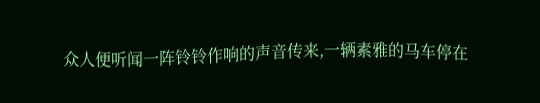众人便听闻一阵铃铃作响的声音传来,一辆素雅的马车停在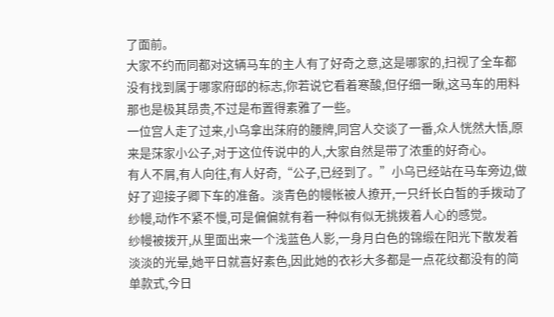了面前。
大家不约而同都对这辆马车的主人有了好奇之意,这是哪家的,扫视了全车都没有找到属于哪家府邸的标志,你若说它看着寒酸,但仔细一瞅,这马车的用料那也是极其昂贵,不过是布置得素雅了一些。
一位宫人走了过来,小乌拿出莯府的腰牌,同宫人交谈了一番,众人恍然大悟,原来是莯家小公子,对于这位传说中的人,大家自然是带了浓重的好奇心。
有人不屑,有人向往,有人好奇,“公子,已经到了。”小乌已经站在马车旁边,做好了迎接子卿下车的准备。淡青色的幔帐被人撩开,一只纤长白皙的手拨动了纱幔,动作不紧不慢,可是偏偏就有着一种似有似无挑拨着人心的感觉。
纱幔被拨开,从里面出来一个浅蓝色人影,一身月白色的锦缎在阳光下散发着淡淡的光晕,她平日就喜好素色,因此她的衣衫大多都是一点花纹都没有的简单款式,今日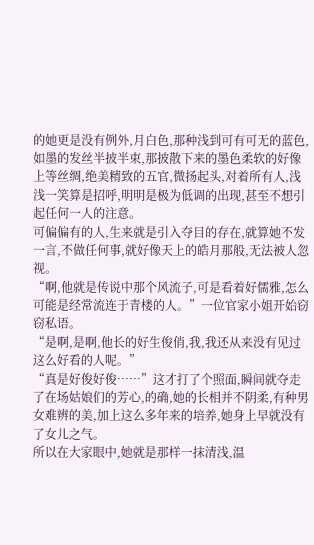的她更是没有例外,月白色,那种浅到可有可无的蓝色,
如墨的发丝半披半束,那披散下来的墨色柔软的好像上等丝绸,绝美精致的五官,微扬起头,对着所有人,浅浅一笑算是招呼,明明是极为低调的出现,甚至不想引起任何一人的注意。
可偏偏有的人,生来就是引入夺目的存在,就算她不发一言,不做任何事,就好像天上的皓月那般,无法被人忽视。
“啊,他就是传说中那个风流子,可是看着好儒雅,怎么可能是经常流连于青楼的人。”一位官家小姐开始窃窃私语。
“是啊,是啊,他长的好生俊俏,我,我还从来没有见过这么好看的人呢。”
“真是好俊好俊……”这才打了个照面,瞬间就夺走了在场姑娘们的芳心,的确,她的长相并不阴柔,有种男女难辨的美,加上这么多年来的培养,她身上早就没有了女儿之气。
所以在大家眼中,她就是那样一抹清浅,温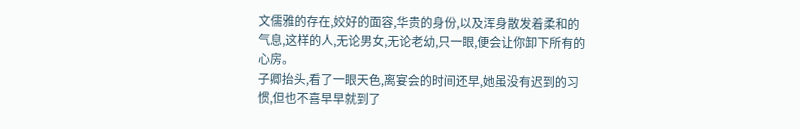文儒雅的存在,姣好的面容,华贵的身份,以及浑身散发着柔和的气息,这样的人,无论男女,无论老幼,只一眼,便会让你卸下所有的心房。
子卿抬头,看了一眼天色,离宴会的时间还早,她虽没有迟到的习惯,但也不喜早早就到了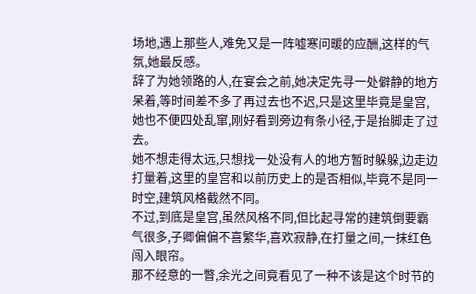场地,遇上那些人,难免又是一阵嘘寒问暖的应酬,这样的气氛,她最反感。
辞了为她领路的人,在宴会之前,她决定先寻一处僻静的地方呆着,等时间差不多了再过去也不迟,只是这里毕竟是皇宫,她也不便四处乱窜,刚好看到旁边有条小径,于是抬脚走了过去。
她不想走得太远,只想找一处没有人的地方暂时躲躲,边走边打量着,这里的皇宫和以前历史上的是否相似,毕竟不是同一时空,建筑风格截然不同。
不过,到底是皇宫,虽然风格不同,但比起寻常的建筑倒要霸气很多,子卿偏偏不喜繁华,喜欢寂静,在打量之间,一抹红色闯入眼帘。
那不经意的一瞥,余光之间竟看见了一种不该是这个时节的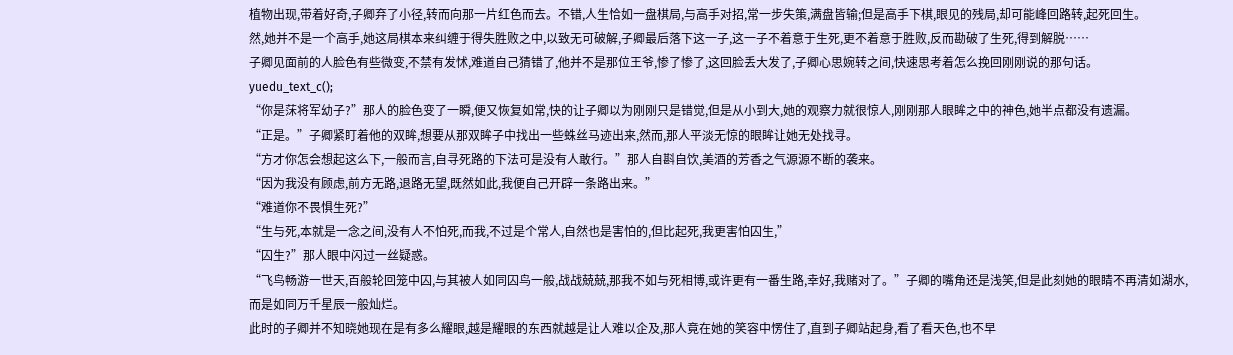植物出现,带着好奇,子卿弃了小径,转而向那一片红色而去。不错,人生恰如一盘棋局,与高手对招,常一步失策,满盘皆输;但是高手下棋,眼见的残局,却可能峰回路转,起死回生。
然,她并不是一个高手,她这局棋本来纠缠于得失胜败之中,以致无可破解,子卿最后落下这一子,这一子不着意于生死,更不着意于胜败,反而勘破了生死,得到解脱……
子卿见面前的人脸色有些微变,不禁有发怵,难道自己猜错了,他并不是那位王爷,惨了惨了,这回脸丢大发了,子卿心思婉转之间,快速思考着怎么挽回刚刚说的那句话。
yuedu_text_c();
“你是莯将军幼子?”那人的脸色变了一瞬,便又恢复如常,快的让子卿以为刚刚只是错觉,但是从小到大,她的观察力就很惊人,刚刚那人眼眸之中的神色,她半点都没有遗漏。
“正是。”子卿紧盯着他的双眸,想要从那双眸子中找出一些蛛丝马迹出来,然而,那人平淡无惊的眼眸让她无处找寻。
“方才你怎会想起这么下,一般而言,自寻死路的下法可是没有人敢行。”那人自斟自饮,美酒的芳香之气源源不断的袭来。
“因为我没有顾虑,前方无路,退路无望,既然如此,我便自己开辟一条路出来。”
“难道你不畏惧生死?”
“生与死,本就是一念之间,没有人不怕死,而我,不过是个常人,自然也是害怕的,但比起死,我更害怕囚生,”
“囚生?”那人眼中闪过一丝疑惑。
“飞鸟畅游一世天,百般轮回笼中囚,与其被人如同囚鸟一般,战战兢兢,那我不如与死相博,或许更有一番生路,幸好,我赌对了。”子卿的嘴角还是浅笑,但是此刻她的眼睛不再清如湖水,而是如同万千星辰一般灿烂。
此时的子卿并不知晓她现在是有多么耀眼,越是耀眼的东西就越是让人难以企及,那人竟在她的笑容中愣住了,直到子卿站起身,看了看天色,也不早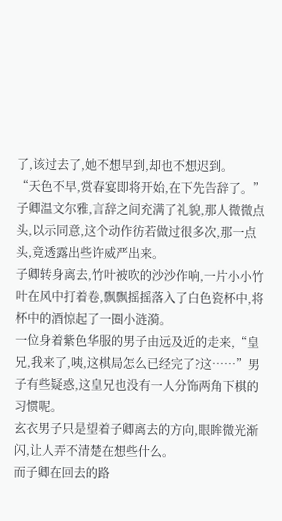了,该过去了,她不想早到,却也不想迟到。
“天色不早,赏春宴即将开始,在下先告辞了。”子卿温文尔雅,言辞之间充满了礼貌,那人微微点头,以示同意,这个动作彷若做过很多次,那一点头,竟透露出些许威严出来。
子卿转身离去,竹叶被吹的沙沙作响,一片小小竹叶在风中打着卷,飘飘摇摇落入了白色瓷杯中,将杯中的酒惊起了一圈小涟漪。
一位身着紫色华服的男子由远及近的走来,“皇兄,我来了,咦,这棋局怎么已经完了?这……”男子有些疑惑,这皇兄也没有一人分饰两角下棋的习惯呢。
玄衣男子只是望着子卿离去的方向,眼眸微光渐闪,让人弄不清楚在想些什么。
而子卿在回去的路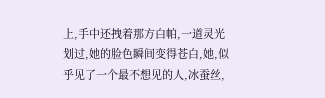上,手中还拽着那方白帕,一道灵光划过,她的脸色瞬间变得苍白,她,似乎见了一个最不想见的人,冰蚕丝,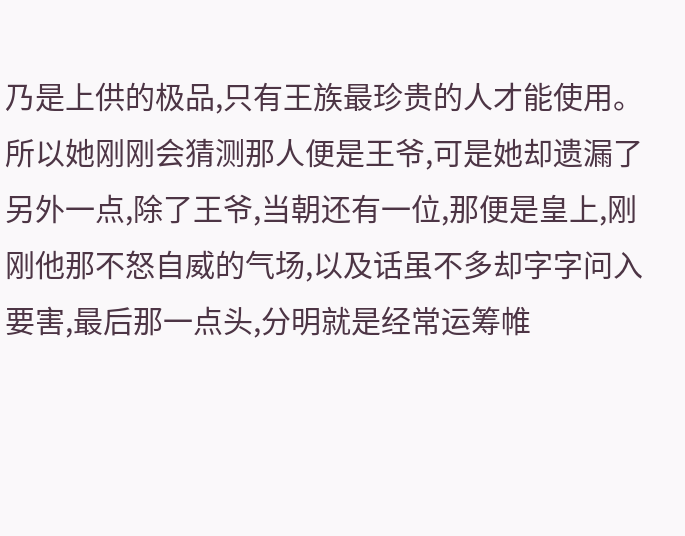乃是上供的极品,只有王族最珍贵的人才能使用。
所以她刚刚会猜测那人便是王爷,可是她却遗漏了另外一点,除了王爷,当朝还有一位,那便是皇上,刚刚他那不怒自威的气场,以及话虽不多却字字问入要害,最后那一点头,分明就是经常运筹帷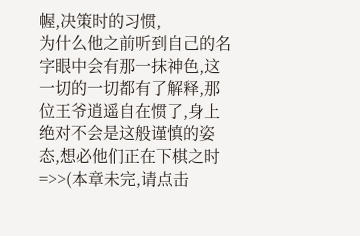幄,决策时的习惯,
为什么他之前听到自己的名字眼中会有那一抹神色,这一切的一切都有了解释,那位王爷逍遥自在惯了,身上绝对不会是这般谨慎的姿态,想必他们正在下棋之时
=>>(本章未完,请点击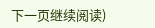下一页继续阅读)